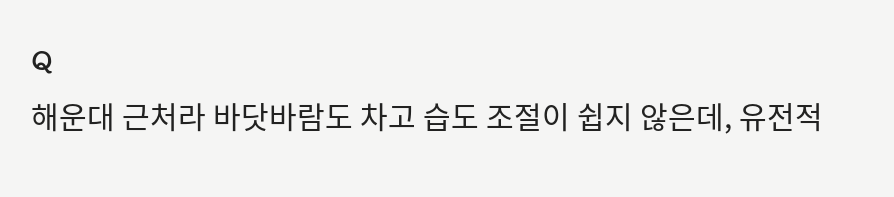Q
해운대 근처라 바닷바람도 차고 습도 조절이 쉽지 않은데, 유전적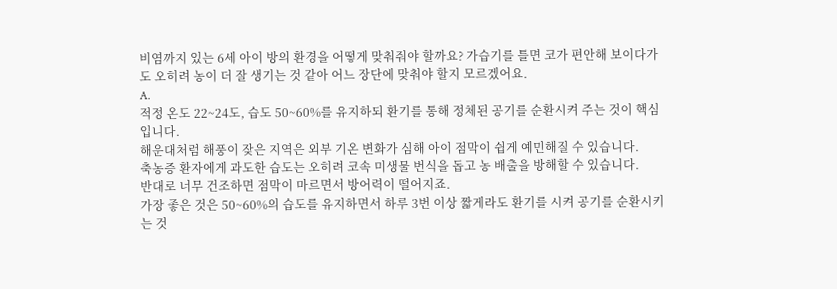비염까지 있는 6세 아이 방의 환경을 어떻게 맞춰줘야 할까요? 가습기를 틀면 코가 편안해 보이다가도 오히려 농이 더 잘 생기는 것 같아 어느 장단에 맞춰야 할지 모르겠어요.
A.
적정 온도 22~24도, 습도 50~60%를 유지하되 환기를 통해 정체된 공기를 순환시켜 주는 것이 핵심입니다.
해운대처럼 해풍이 잦은 지역은 외부 기온 변화가 심해 아이 점막이 쉽게 예민해질 수 있습니다.
축농증 환자에게 과도한 습도는 오히려 코속 미생물 번식을 돕고 농 배출을 방해할 수 있습니다.
반대로 너무 건조하면 점막이 마르면서 방어력이 떨어지죠.
가장 좋은 것은 50~60%의 습도를 유지하면서 하루 3번 이상 짧게라도 환기를 시켜 공기를 순환시키는 것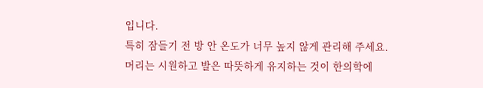입니다.
특히 잠들기 전 방 안 온도가 너무 높지 않게 관리해 주세요.
머리는 시원하고 발은 따뜻하게 유지하는 것이 한의학에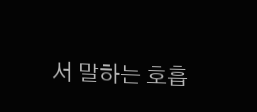서 말하는 호흡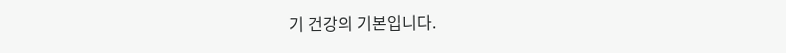기 건강의 기본입니다.